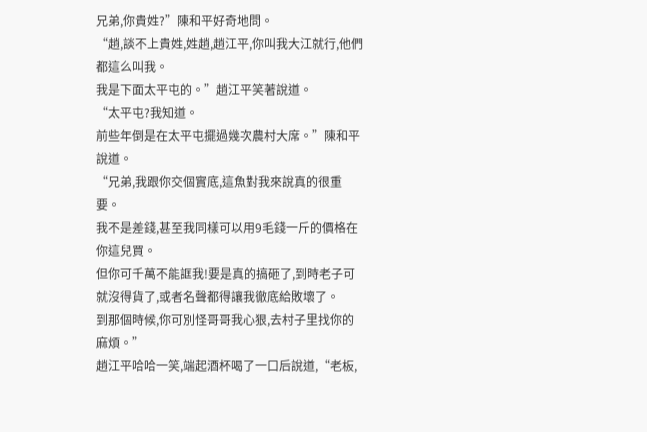兄弟,你貴姓?”陳和平好奇地問。
“趙,談不上貴姓,姓趙,趙江平,你叫我大江就行,他們都這么叫我。
我是下面太平屯的。”趙江平笑著說道。
“太平屯?我知道。
前些年倒是在太平屯擺過幾次農村大席。”陳和平說道。
“兄弟,我跟你交個實底,這魚對我來說真的很重要。
我不是差錢,甚至我同樣可以用9毛錢一斤的價格在你這兒買。
但你可千萬不能誆我!要是真的搞砸了,到時老子可就沒得貨了,或者名聲都得讓我徹底給敗壞了。
到那個時候,你可別怪哥哥我心狠,去村子里找你的麻煩。”
趙江平哈哈一笑,端起酒杯喝了一口后說道,“老板,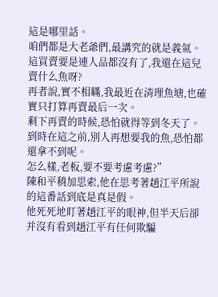這是哪里話。
咱們都是大老爺們,最講究的就是義氣。
這買賣要是連人品都沒有了,我還在這兒賣什么魚呀?
再者說,實不相瞞,我最近在清理魚塘,也確實只打算再賣最后一次。
剩下再賣的時候,恐怕就得等到冬天了。
到時在這之前,別人再想要我的魚,恐怕都還拿不到呢。
怎么樣,老板,要不要考慮考慮?”
陳和平稍加思索,他在思考著趙江平所說的這番話到底是真是假。
他死死地盯著趙江平的眼神,但半天后卻并沒有看到趙江平有任何欺騙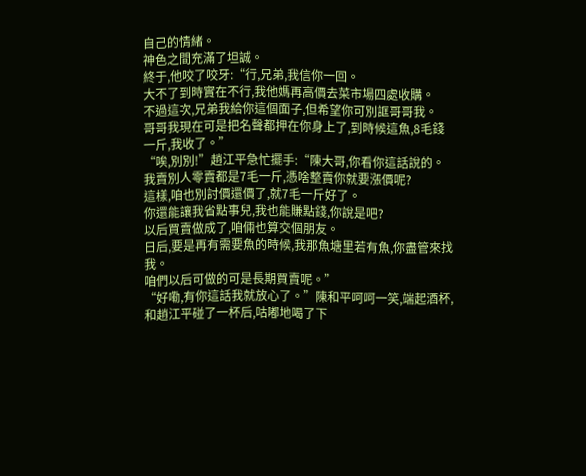自己的情緒。
神色之間充滿了坦誠。
終于,他咬了咬牙:“行,兄弟,我信你一回。
大不了到時實在不行,我他媽再高價去菜市場四處收購。
不過這次,兄弟我給你這個面子,但希望你可別誆哥哥我。
哥哥我現在可是把名聲都押在你身上了,到時候這魚,8毛錢一斤,我收了。”
“唉,別別!”趙江平急忙擺手:“陳大哥,你看你這話說的。
我賣別人零賣都是7毛一斤,憑啥整賣你就要漲價呢?
這樣,咱也別討價還價了,就7毛一斤好了。
你還能讓我省點事兒,我也能賺點錢,你說是吧?
以后買賣做成了,咱倆也算交個朋友。
日后,要是再有需要魚的時候,我那魚塘里若有魚,你盡管來找我。
咱們以后可做的可是長期買賣呢。”
“好嘞,有你這話我就放心了。”陳和平呵呵一笑,端起酒杯,和趙江平碰了一杯后,咕嘟地喝了下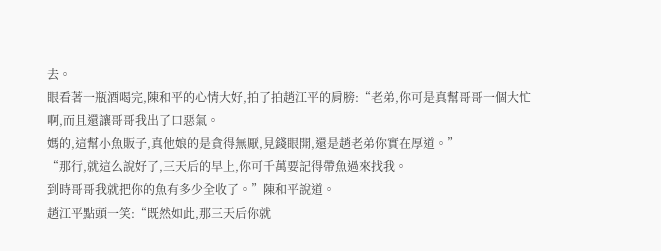去。
眼看著一瓶酒喝完,陳和平的心情大好,拍了拍趙江平的肩膀:“老弟,你可是真幫哥哥一個大忙啊,而且還讓哥哥我出了口惡氣。
媽的,這幫小魚販子,真他娘的是貪得無厭,見錢眼開,還是趙老弟你實在厚道。”
“那行,就這么說好了,三天后的早上,你可千萬要記得帶魚過來找我。
到時哥哥我就把你的魚有多少全收了。”陳和平說道。
趙江平點頭一笑:“既然如此,那三天后你就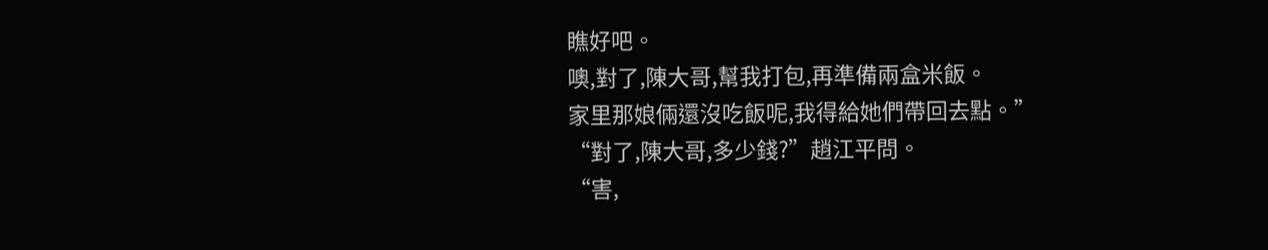瞧好吧。
噢,對了,陳大哥,幫我打包,再準備兩盒米飯。
家里那娘倆還沒吃飯呢,我得給她們帶回去點。”
“對了,陳大哥,多少錢?”趙江平問。
“害,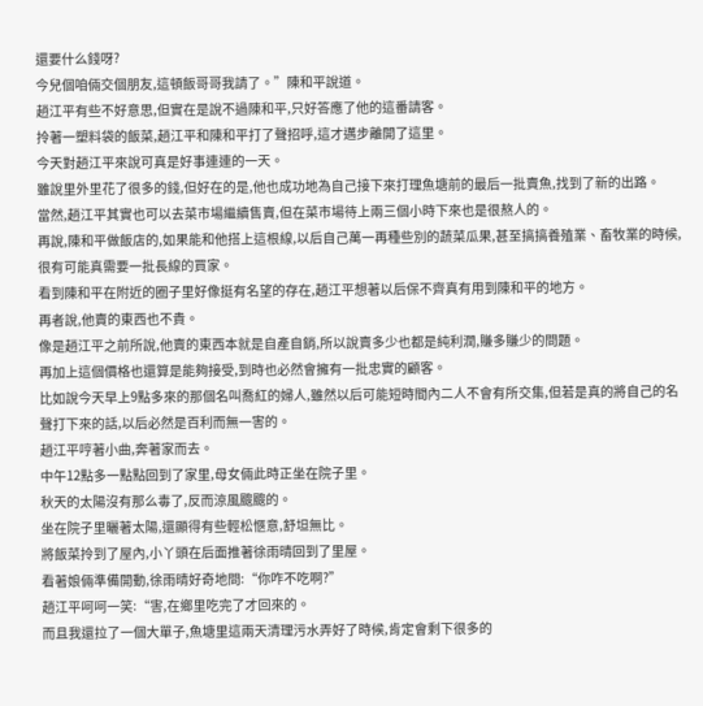還要什么錢呀?
今兒個咱倆交個朋友,這頓飯哥哥我請了。”陳和平說道。
趙江平有些不好意思,但實在是說不過陳和平,只好答應了他的這番請客。
拎著一塑料袋的飯菜,趙江平和陳和平打了聲招呼,這才邁步離開了這里。
今天對趙江平來說可真是好事連連的一天。
雖說里外里花了很多的錢,但好在的是,他也成功地為自己接下來打理魚塘前的最后一批賣魚,找到了新的出路。
當然,趙江平其實也可以去菜市場繼續售賣,但在菜市場待上兩三個小時下來也是很熬人的。
再說,陳和平做飯店的,如果能和他搭上這根線,以后自己萬一再種些別的蔬菜瓜果,甚至搞搞養殖業、畜牧業的時候,很有可能真需要一批長線的買家。
看到陳和平在附近的圈子里好像挺有名望的存在,趙江平想著以后保不齊真有用到陳和平的地方。
再者說,他賣的東西也不貴。
像是趙江平之前所說,他賣的東西本就是自產自銷,所以說賣多少也都是純利潤,賺多賺少的問題。
再加上這個價格也還算是能夠接受,到時也必然會擁有一批忠實的顧客。
比如說今天早上9點多來的那個名叫喬紅的婦人,雖然以后可能短時間內二人不會有所交集,但若是真的將自己的名聲打下來的話,以后必然是百利而無一害的。
趙江平哼著小曲,奔著家而去。
中午12點多一點點回到了家里,母女倆此時正坐在院子里。
秋天的太陽沒有那么毒了,反而涼風颼颼的。
坐在院子里曬著太陽,還顯得有些輕松愜意,舒坦無比。
將飯菜拎到了屋內,小丫頭在后面推著徐雨晴回到了里屋。
看著娘倆準備開動,徐雨晴好奇地問:“你咋不吃啊?”
趙江平呵呵一笑:“害,在鄉里吃完了才回來的。
而且我還拉了一個大單子,魚塘里這兩天清理污水弄好了時候,肯定會剩下很多的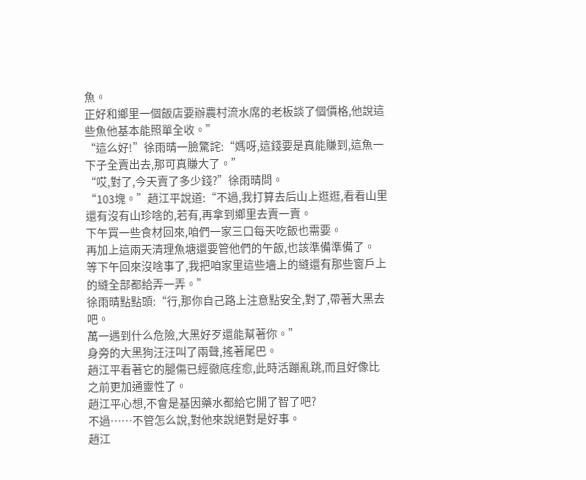魚。
正好和鄉里一個飯店要辦農村流水席的老板談了個價格,他說這些魚他基本能照單全收。”
“這么好!”徐雨晴一臉驚詫:“媽呀,這錢要是真能賺到,這魚一下子全賣出去,那可真賺大了。”
“哎,對了,今天賣了多少錢?”徐雨晴問。
“103塊。”趙江平說道:“不過,我打算去后山上逛逛,看看山里還有沒有山珍啥的,若有,再拿到鄉里去賣一賣。
下午買一些食材回來,咱們一家三口每天吃飯也需要。
再加上這兩天清理魚塘還要管他們的午飯,也該準備準備了。
等下午回來沒啥事了,我把咱家里這些墻上的縫還有那些窗戶上的縫全部都給弄一弄。”
徐雨晴點點頭:“行,那你自己路上注意點安全,對了,帶著大黑去吧。
萬一遇到什么危險,大黑好歹還能幫著你。”
身旁的大黑狗汪汪叫了兩聲,搖著尾巴。
趙江平看著它的腿傷已經徹底痊愈,此時活蹦亂跳,而且好像比之前更加通靈性了。
趙江平心想,不會是基因藥水都給它開了智了吧?
不過……不管怎么說,對他來說絕對是好事。
趙江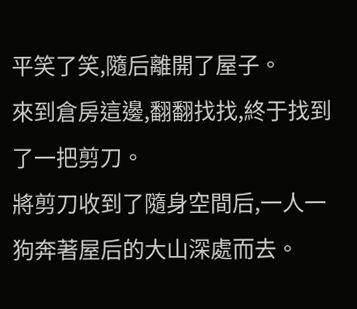平笑了笑,隨后離開了屋子。
來到倉房這邊,翻翻找找,終于找到了一把剪刀。
將剪刀收到了隨身空間后,一人一狗奔著屋后的大山深處而去。